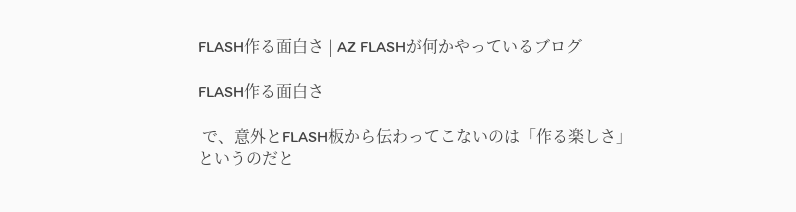FLASH作る面白さ | AZ FLASHが何かやっているブログ

FLASH作る面白さ

 で、意外とFLASH板から伝わってこないのは「作る楽しさ」というのだと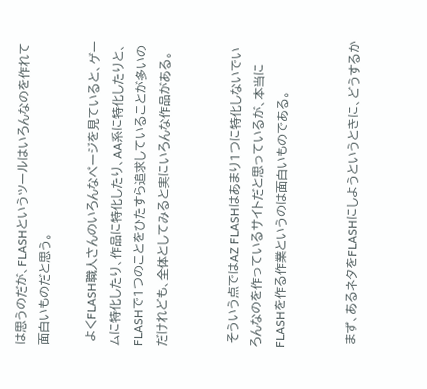は思うのだが、FLASHというツールはいろんなのを作れて面白いものだと思う。

 よくFLASH職人さんのいろんなページを見ていると、ゲームに特化したり、作品に特化したり、AA系に特化したりと、FLASHで1つのことをひたすら追求していることが多いのだけれども、全体としてみると実にいろんな作品がある。


 そういう点ではAZ FLASHはあまり1つに特化しないでいろんなのを作っているサイトだと思っているが、本当にFLASHを作る作業というのは面白いものである。


 まず、あるネタをFLASHにしようというときに、どうするか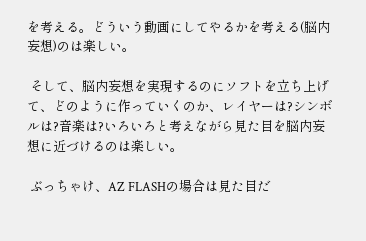を考える。どういう動画にしてやるかを考える(脳内妄想)のは楽しい。

 そして、脳内妄想を実現するのにソフトを立ち上げて、どのように作っていくのか、レイヤーは?シンボルは?音楽は?いろいろと考えながら見た目を脳内妄想に近づけるのは楽しい。

 ぶっちゃけ、AZ FLASHの場合は見た目だ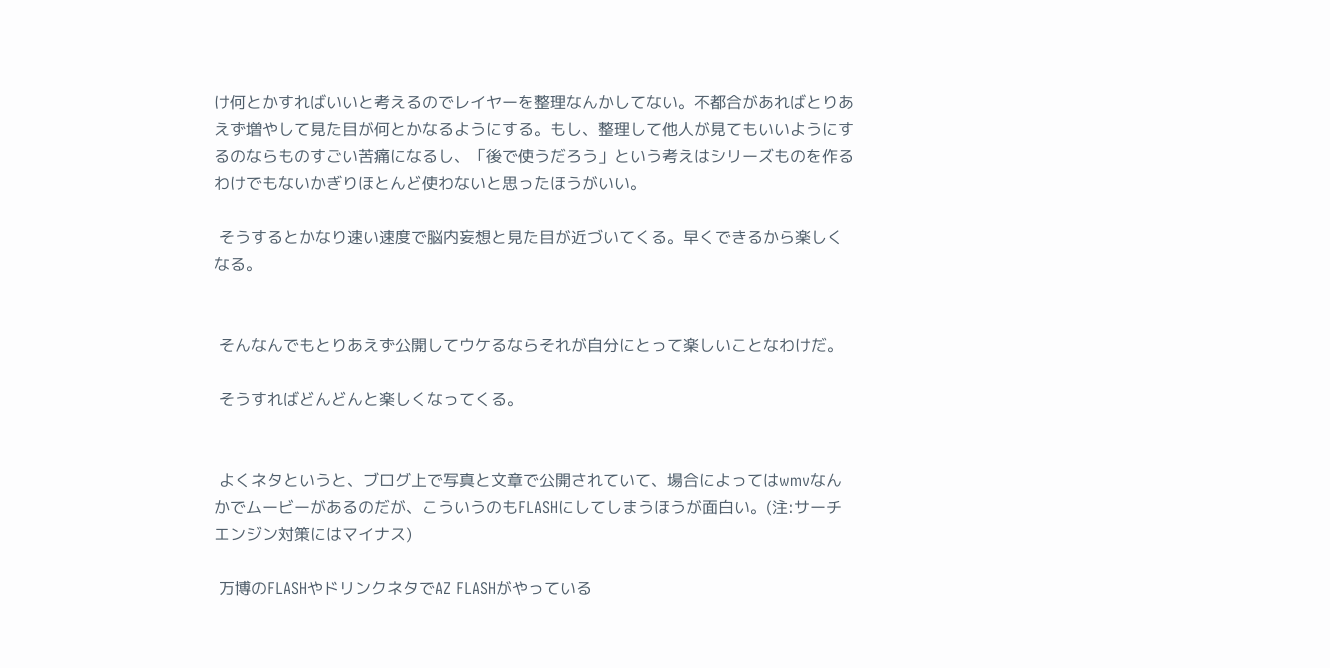け何とかすればいいと考えるのでレイヤーを整理なんかしてない。不都合があればとりあえず増やして見た目が何とかなるようにする。もし、整理して他人が見てもいいようにするのならものすごい苦痛になるし、「後で使うだろう」という考えはシリーズものを作るわけでもないかぎりほとんど使わないと思ったほうがいい。

 そうするとかなり速い速度で脳内妄想と見た目が近づいてくる。早くできるから楽しくなる。


 そんなんでもとりあえず公開してウケるならそれが自分にとって楽しいことなわけだ。

 そうすればどんどんと楽しくなってくる。


 よくネタというと、ブログ上で写真と文章で公開されていて、場合によってはwmvなんかでムービーがあるのだが、こういうのもFLASHにしてしまうほうが面白い。(注:サーチエンジン対策にはマイナス)

 万博のFLASHやドリンクネタでAZ FLASHがやっている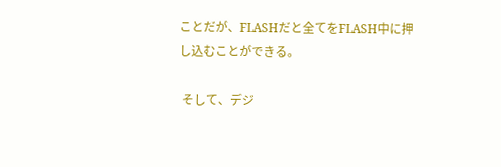ことだが、FLASHだと全てをFLASH中に押し込むことができる。

 そして、デジ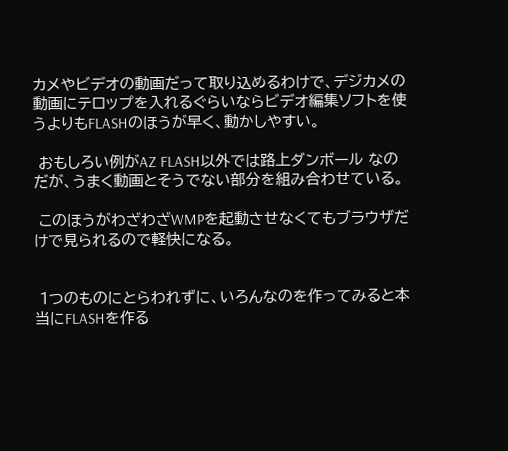カメやビデオの動画だって取り込めるわけで、デジカメの動画にテロップを入れるぐらいならビデオ編集ソフトを使うよりもFLASHのほうが早く、動かしやすい。

 おもしろい例がAZ FLASH以外では路上ダンボール なのだが、うまく動画とそうでない部分を組み合わせている。

 このほうがわざわざWMPを起動させなくてもブラウザだけで見られるので軽快になる。


 1つのものにとらわれずに、いろんなのを作ってみると本当にFLASHを作る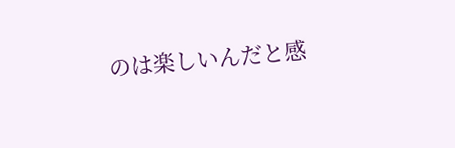のは楽しいんだと感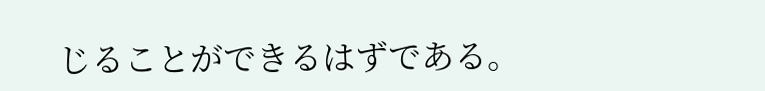じることができるはずである。